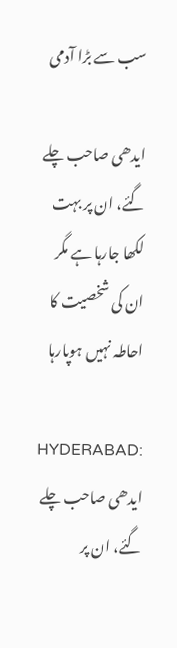سب سے بڑا آدمی

ایدھی صاحب چلے گئے، ان پر بہت لکھا جارہا ہے مگر ان کی شخصیت کا احاطہ نہیں ہوپارہا

HYDERABAD:
ایدھی صاحب چلے گئے، ان پر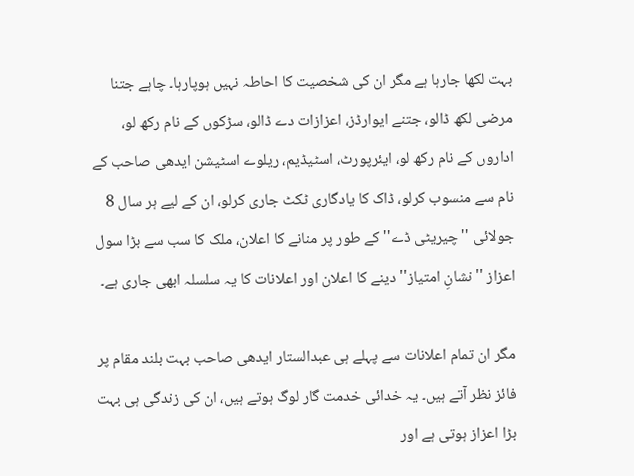بہت لکھا جارہا ہے مگر ان کی شخصیت کا احاطہ نہیں ہوپارہا۔ چاہے جتنا مرضی لکھ ڈالو، جتنے ایوارڈز، اعزازات دے ڈالو، سڑکوں کے نام رکھ لو، اداروں کے نام رکھ لو، ایئرپورٹ، اسٹیڈیم، ریلوے اسٹیشن ایدھی صاحب کے نام سے منسوب کرلو، ڈاک کا یادگاری ٹکٹ جاری کرلو، ان کے لیے ہر سال 8 جولائی ''چیریٹی ڈے'' کے طور پر منانے کا اعلان، ملک کا سب سے بڑا سول اعزاز ''نشانِ امتیاز'' دینے کا اعلان اور اعلانات کا یہ سلسلہ ابھی جاری ہے۔

مگر ان تمام اعلانات سے پہلے ہی عبدالستار ایدھی صاحب بہت بلند مقام پر فائز نظر آتے ہیں۔ یہ خدائی خدمت گار لوگ ہوتے ہیں، ان کی زندگی ہی بہت بڑا اعزاز ہوتی ہے اور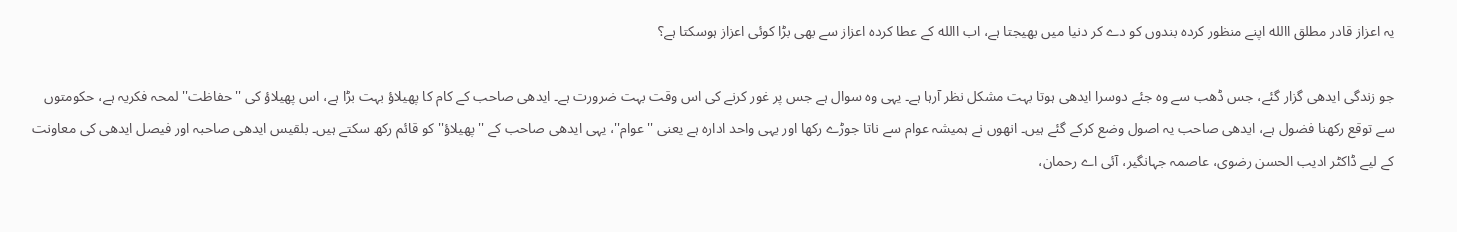یہ اعزاز قادر مطلق االله اپنے منظور کردہ بندوں کو دے کر دنیا میں بھیجتا ہے، اب االله کے عطا کردہ اعزاز سے بھی بڑا کوئی اعزاز ہوسکتا ہے؟

جو زندگی ایدھی گزار گئے، جس ڈھب سے وہ جئے دوسرا ایدھی ہوتا بہت مشکل نظر آرہا ہے۔ یہی وہ سوال ہے جس پر غور کرنے کی اس وقت بہت ضرورت ہے۔ ایدھی صاحب کے کام کا پھیلاؤ بہت بڑا ہے، اس پھیلاؤ کی ''حفاظت'' لمحہ فکریہ ہے، حکومتوں سے توقع رکھنا فضول ہے، ایدھی صاحب یہ اصول وضع کرکے گئے ہیں۔ انھوں نے ہمیشہ عوام سے ناتا جوڑے رکھا اور یہی واحد ادارہ ہے یعنی ''عوام''، یہی ایدھی صاحب کے ''پھیلاؤ'' کو قائم رکھ سکتے ہیں۔ بلقیس ایدھی صاحبہ اور فیصل ایدھی کی معاونت کے لیے ڈاکٹر ادیب الحسن رضوی، عاصمہ جہانگیر، آئی اے رحمان،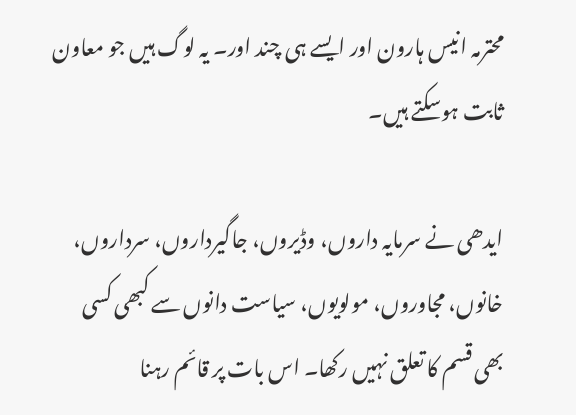محترمہ انیس ہارون اور ایسے ہی چند اور۔ یہ لوگ ہیں جو معاون ثابت ہوسکتے ہیں۔

ایدھی نے سرمایہ داروں، وڈیروں، جاگیرداروں، سرداروں، خانوں، مجاوروں، مولویوں، سیاست دانوں سے کبھی کسی بھی قسم کا تعلق نہیں رکھا۔ اس بات پر قائم رہنا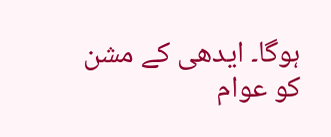ہوگا۔ ایدھی کے مشن کو عوام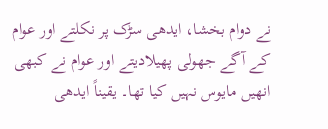نے دوام بخشا، ایدھی سڑک پر نکلتے اور عوام کے آگے جھولی پھیلادیتے اور عوام نے کبھی انھیں مایوس نہیں کیا تھا۔ یقیناً ایدھی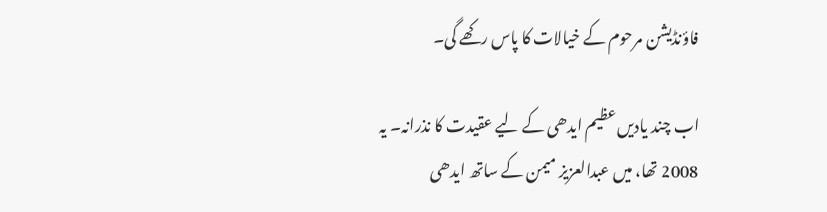فاؤنڈیشن مرحوم کے خیالات کا پاس رکھے گی۔

اب چند یادیں عظیم ایدھی کے لیے عقیدت کا نذرانہ۔ یہ 2008 تھا، میں عبدالعزیز میمن کے ساتھ ایدھی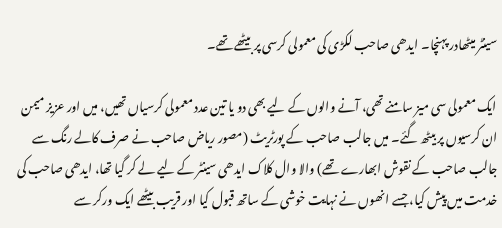سینٹر میٹھادر پہنچا۔ ایدھی صاحب لکڑی کی معمولی کرسی پر بیٹھے تھے۔

ایک معمولی سی میز سامنے تھی، آنے والوں کے لیے بھی دو یا تین عدد معمولی کرسیاں تھیں، میں اور عزیز میمن ان کرسیوں پر بیٹھ گئے۔ میں جالب صاحب کے پورٹریٹ (مصور ریاض صاحب نے صرف کالے رنگ سے جالب صاحب کے نقوش ابھارے تھے) والا وال کلاک ایدھی سینٹر کے لیے لے کر گیا تھا، ایدھی صاحب کی خدمت میں پیش کیا، جسے انھوں نے نہایت خوشی کے ساتھ قبول کیا اور قریب بیٹھے ایک ورکر سے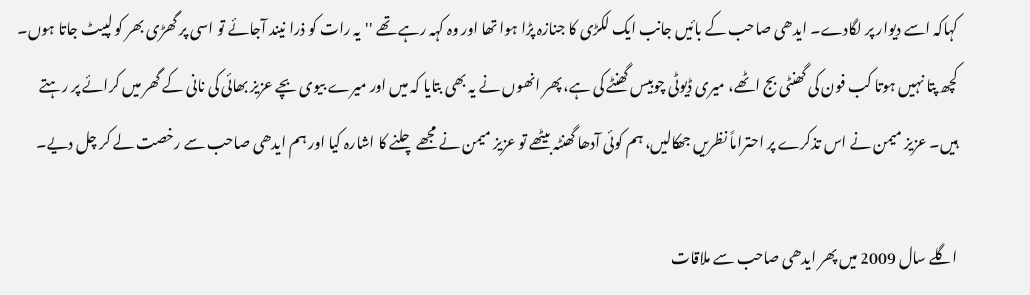کہاکہ اسے دیوار پر لگادے۔ ایدھی صاحب کے بائیں جانب ایک لکڑی کا جنازہ پڑا ہوا تھا اور وہ کہہ رہے تھے ''یہ رات کو ذرا نیند آجائے تو اسی پر گھڑی بھر کو لپیٹ جاتا ہوں۔ کچھ پتا نہیں ہوتا کب فون کی گھنٹی بج اٹھے، میری ڈیوٹی چوبیس گھنٹے کی ہے، پھر انھوں نے یہ بھی بتایا کہ میں اور میرے بیوی بچے عزیز بھائی کی نانی کے گھر میں کرائے پر رہتے ہیں۔ عزیز میمن نے اس تذکرے پر احتراماً نظریں جھکالیں، ہم کوئی آدھا گھنٹہ بیٹھے تو عزیز میمن نے مجھے چلنے کا اشارہ کیا اور ہم ایدھی صاحب سے رخصت لے کر چل دیے۔

اگلے سال 2009 میں پھر ایدھی صاحب سے ملاقات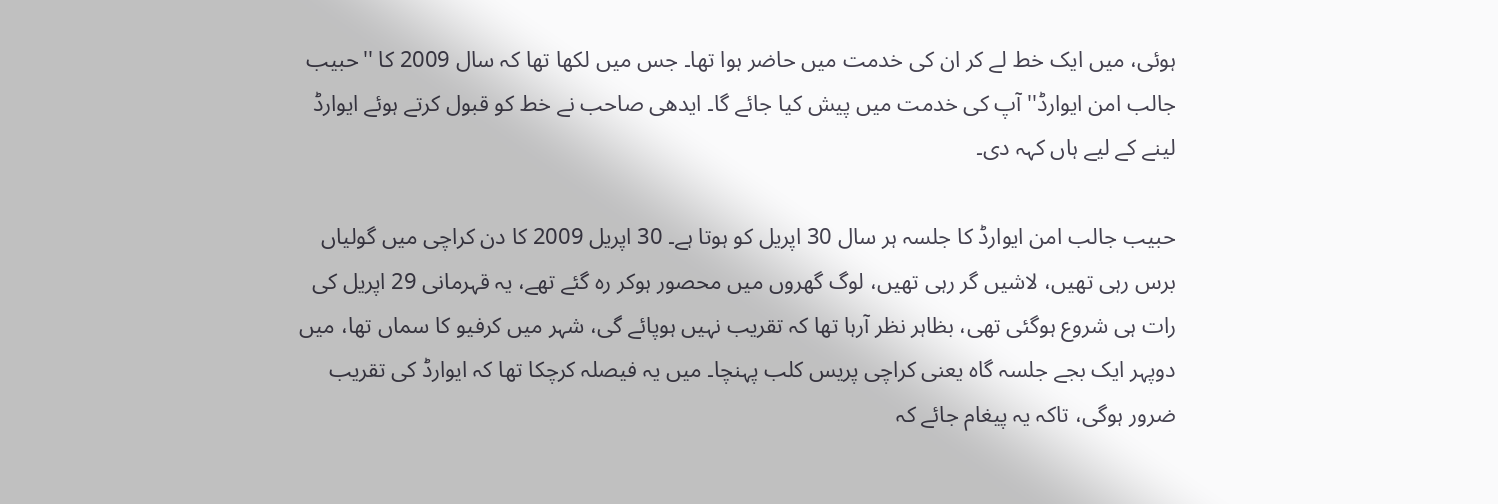ہوئی، میں ایک خط لے کر ان کی خدمت میں حاضر ہوا تھا۔ جس میں لکھا تھا کہ سال 2009 کا ''حبیب جالب امن ایوارڈ'' آپ کی خدمت میں پیش کیا جائے گا۔ ایدھی صاحب نے خط کو قبول کرتے ہوئے ایوارڈ لینے کے لیے ہاں کہہ دی۔

حبیب جالب امن ایوارڈ کا جلسہ ہر سال 30 اپریل کو ہوتا ہے۔ 30 اپریل 2009 کا دن کراچی میں گولیاں برس رہی تھیں، لاشیں گر رہی تھیں، لوگ گھروں میں محصور ہوکر رہ گئے تھے، یہ قہرمانی 29 اپریل کی رات ہی شروع ہوگئی تھی، بظاہر نظر آرہا تھا کہ تقریب نہیں ہوپائے گی، شہر میں کرفیو کا سماں تھا، میں دوپہر ایک بجے جلسہ گاہ یعنی کراچی پریس کلب پہنچا۔ میں یہ فیصلہ کرچکا تھا کہ ایوارڈ کی تقریب ضرور ہوگی، تاکہ یہ پیغام جائے کہ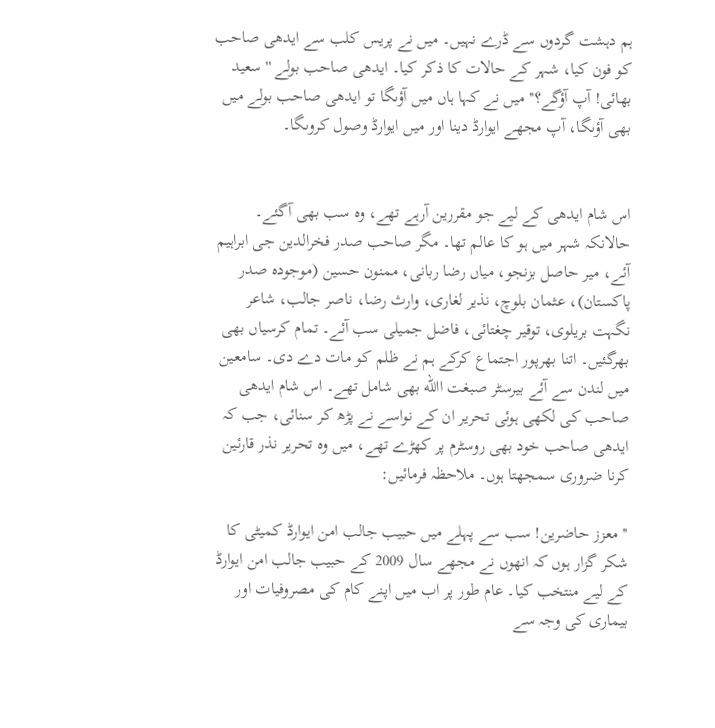ہم دہشت گردوں سے ڈرے نہیں۔ میں نے پریس کلب سے ایدھی صاحب کو فون کیا، شہر کے حالات کا ذکر کیا۔ ایدھی صاحب بولے ''سعید بھائی! آپ آؤگے؟'' میں نے کہا ہاں میں آؤںگا تو ایدھی صاحب بولے میں بھی آؤںگا، آپ مجھے ایوارڈ دینا اور میں ایوارڈ وصول کروںگا۔


اس شام ایدھی کے لیے جو مقررین آرہے تھے، وہ سب بھی آگئے۔ حالانکہ شہر میں ہو کا عالم تھا۔ مگر صاحب صدر فخرالدین جی ابراہیم آئے، میر حاصل بزنجو، میاں رضا ربانی، ممنون حسین (موجودہ صدر پاکستان)، عثمان بلوچ، نذیر لغاری، وارث رضا، ناصر جالب، شاعر نگہت بریلوی، توقیر چغتائی، فاضل جمیلی سب آئے۔ تمام کرسیاں بھی بھرگئیں۔ اتنا بھرپور اجتماع کرکے ہم نے ظلم کو مات دے دی۔ سامعین میں لندن سے آئے بیرسٹر صبغت االله بھی شامل تھے۔ اس شام ایدھی صاحب کی لکھی ہوئی تحریر ان کے نواسے نے پڑھ کر سنائی، جب کہ ایدھی صاحب خود بھی روسٹرم پر کھڑے تھے، میں وہ تحریر نذر قارئین کرنا ضروری سمجھتا ہوں۔ ملاحظہ فرمائیں:

''معزز حاضرین! سب سے پہلے میں حبیب جالب امن ایوارڈ کمیٹی کا شکر گزار ہوں کہ انھوں نے مجھے سال 2009 کے حبیب جالب امن ایوارڈ کے لیے منتخب کیا۔ عام طور پر اب میں اپنے کام کی مصروفیات اور بیماری کی وجہ سے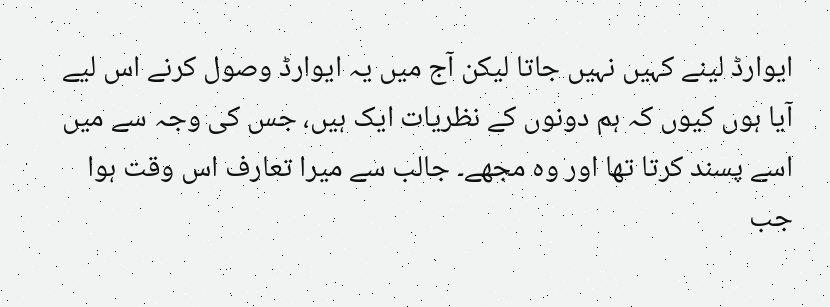ایوارڈ لینے کہیں نہیں جاتا لیکن آج میں یہ ایوارڈ وصول کرنے اس لیے آیا ہوں کیوں کہ ہم دونوں کے نظریات ایک ہیں، جس کی وجہ سے میں اسے پسند کرتا تھا اور وہ مجھے۔ جالب سے میرا تعارف اس وقت ہوا جب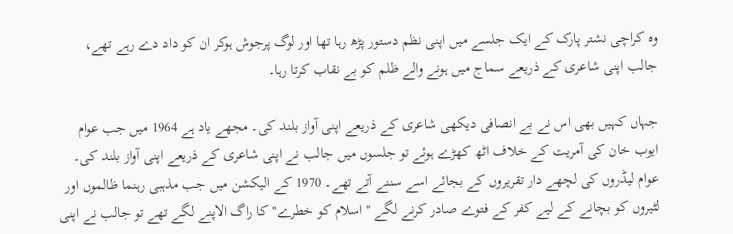وہ کراچی نشتر پارک کے ایک جلسے میں اپنی نظم دستور پڑھ رہا تھا اور لوگ پرجوش ہوکر ان کو داد دے رہے تھے، جالب اپنی شاعری کے ذریعے سماج میں ہونے والے ظلم کو بے نقاب کرتا رہا۔

جہاں کہیں بھی اس نے بے انصافی دیکھی شاعری کے ذریعے اپنی آواز بلند کی۔ مجھے یاد ہے 1964 میں جب عوام ایوب خان کی آمریت کے خلاف اٹھ کھڑے ہوئے تو جلسوں میں جالب نے اپنی شاعری کے ذریعے اپنی آواز بلند کی۔ عوام لیڈروں کی لچھے دار تقریروں کے بجائے اسے سننے آتے تھے۔ 1970 کے الیکشن میں جب مذہبی رہنما ظالموں اور لٹیروں کو بچانے کے لیے کفر کے فتوے صادر کرنے لگے ''اسلام کو خطرے'' کا راگ الاپنے لگے تھے تو جالب نے اپنی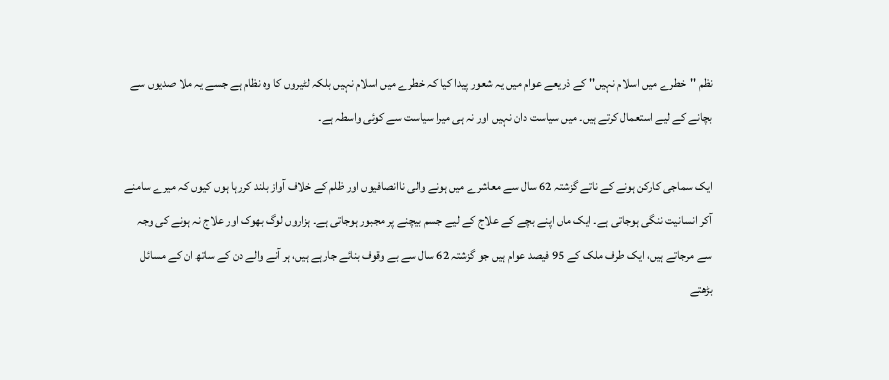نظم ''خطرے میں اسلام نہیں'' کے ذریعے عوام میں یہ شعور پیدا کیا کہ خطرے میں اسلام نہیں بلکہ لٹیروں کا وہ نظام ہے جسے یہ ملا صدیوں سے بچانے کے لیے استعمال کرتے ہیں۔ میں سیاست دان نہیں اور نہ ہی میرا سیاست سے کوئی واسطہ ہے۔

ایک سماجی کارکن ہونے کے ناتے گزشتہ 62 سال سے معاشرے میں ہونے والی ناانصافیوں اور ظلم کے خلاف آواز بلند کررہا ہوں کیوں کہ میرے سامنے آکر انسانیت ننگی ہوجاتی ہے۔ ایک ماں اپنے بچے کے علاج کے لیے جسم بیچنے پر مجبور ہوجاتی ہے۔ ہزاروں لوگ بھوک اور علاج نہ ہونے کی وجہ سے مرجاتے ہیں، ایک طرف ملک کے 95 فیصد عوام ہیں جو گزشتہ 62 سال سے بے وقوف بنائے جارہے ہیں، ہر آنے والے دن کے ساتھ ان کے مسائل بڑھتے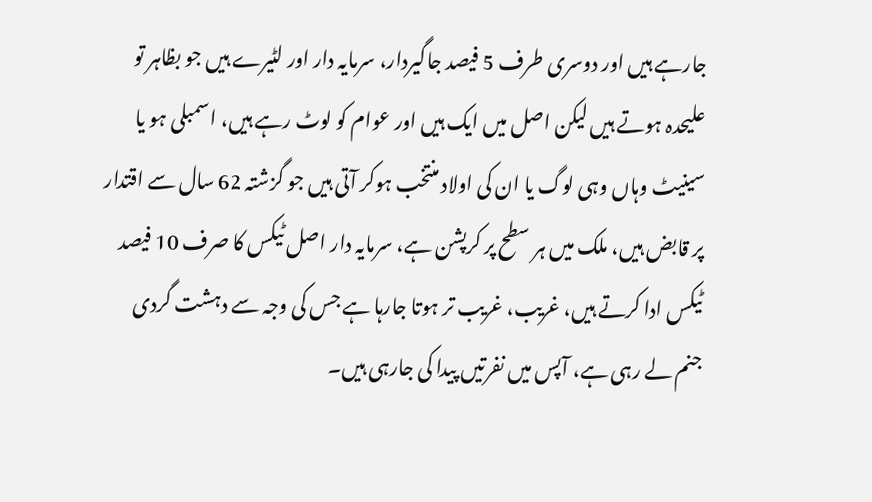جارہے ہیں اور دوسری طرف 5 فیصد جاگیردار، سرمایہ دار اور لٹیرے ہیں جو بظاہر تو علیحدہ ہوتے ہیں لیکن اصل میں ایک ہیں اور عوام کو لوٹ رہے ہیں، اسمبلی ہو یا سینیٹ وہاں وہی لوگ یا ان کی اولاد منتخب ہوکر آتی ہیں جو گزشتہ 62 سال سے اقتدار پر قابض ہیں، ملک میں ہر سطح پر کرپشن ہے، سرمایہ دار اصل ٹیکس کا صرف 10 فیصد ٹیکس ادا کرتے ہیں، غریب، غریب تر ہوتا جارہا ہے جس کی وجہ سے دہشت گردی جنم لے رہی ہے، آپس میں نفرتیں پیدا کی جارہی ہیں۔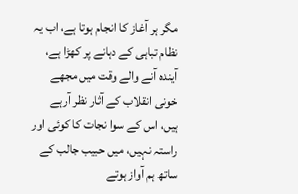مگر ہر آغاز کا انجام ہوتا ہے، اب یہ نظام تباہی کے دہانے پر کھڑا ہے، آیندہ آنے والے وقت میں مجھے خونی انقلاب کے آثار نظر آرہے ہیں، اس کے سوا نجات کا کوئی اور راستہ نہیں، میں حبیب جالب کے ساتھ ہم آواز ہوتے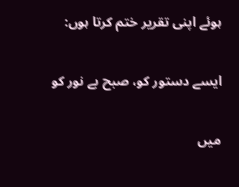ہوئے اپنی تقریر ختم کرتا ہوں:

ایسے دستور کو، صبح بے نور کو

میں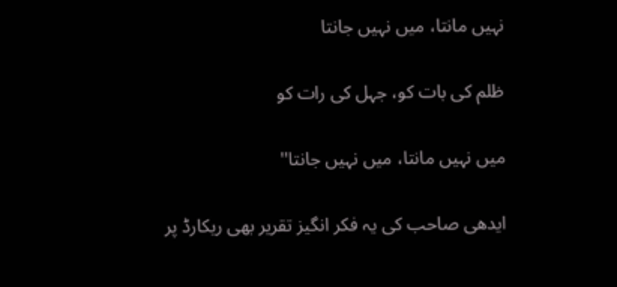نہیں مانتا، میں نہیں جانتا

ظلم کی بات کو، جہل کی رات کو

میں نہیں مانتا، میں نہیں جانتا''

ایدھی صاحب کی یہ فکر انگیز تقریر بھی ریکارڈ پر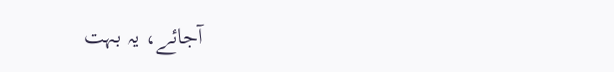آجائے، یہ بہت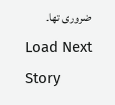ضروری تھا۔
Load Next Story